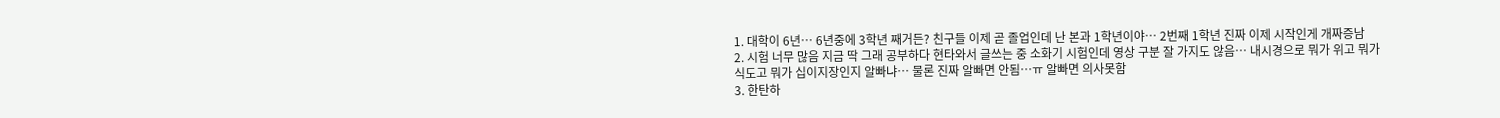1. 대학이 6년… 6년중에 3학년 째거든? 친구들 이제 곧 졸업인데 난 본과 1학년이야… 2번째 1학년 진짜 이제 시작인게 개짜증남
2. 시험 너무 많음 지금 딱 그래 공부하다 현타와서 글쓰는 중 소화기 시험인데 영상 구분 잘 가지도 않음… 내시경으로 뭐가 위고 뭐가 식도고 뭐가 십이지장인지 알빠냐… 물론 진짜 알빠면 안됨…ㅠ 알빠면 의사못함
3. 한탄하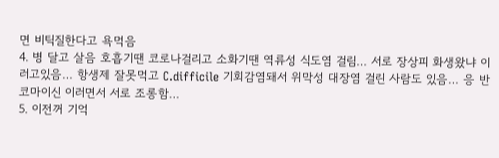면 비틱질한다고 욕먹음
4. 병 달고 살음 호흡기땐 코로나걸리고 소화기땐 역류성 식도염 걸림… 서로 장상피 화생왔냐 이러고있음… 항생제 잘못먹고 C.difficile 기회감염돼서 위막성 대장염 걸린 사람도 있음… 응 반코마이신 이러면서 서로 조롱함…
5. 이전꺼 기억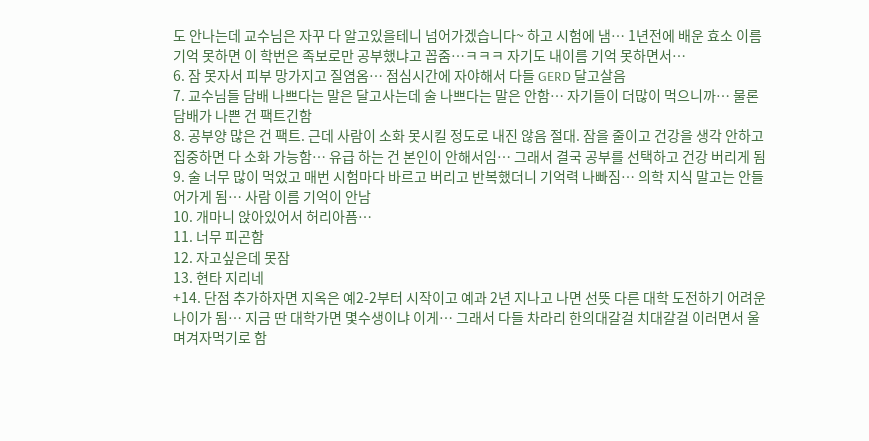도 안나는데 교수님은 자꾸 다 알고있을테니 넘어가겠습니다~ 하고 시험에 냄… 1년전에 배운 효소 이름 기억 못하면 이 학번은 족보로만 공부했냐고 꼽줌…ㅋㅋㅋ 자기도 내이름 기억 못하면서…
6. 잠 못자서 피부 망가지고 질염옴… 점심시간에 자야해서 다들 GERD 달고살음
7. 교수님들 담배 나쁘다는 말은 달고사는데 술 나쁘다는 말은 안함… 자기들이 더많이 먹으니까… 물론 담배가 나쁜 건 팩트긴함
8. 공부양 많은 건 팩트. 근데 사람이 소화 못시킬 정도로 내진 않음 절대. 잠을 줄이고 건강을 생각 안하고 집중하면 다 소화 가능함… 유급 하는 건 본인이 안해서임… 그래서 결국 공부를 선택하고 건강 버리게 됨
9. 술 너무 많이 먹었고 매번 시험마다 바르고 버리고 반복했더니 기억력 나빠짐… 의학 지식 말고는 안들어가게 됨… 사람 이름 기억이 안남
10. 개마니 앉아있어서 허리아픔…
11. 너무 피곤함
12. 자고싶은데 못잠
13. 현타 지리네
+14. 단점 추가하자면 지옥은 예2-2부터 시작이고 예과 2년 지나고 나면 선뜻 다른 대학 도전하기 어려운 나이가 됨… 지금 딴 대학가면 몇수생이냐 이게… 그래서 다들 차라리 한의대갈걸 치대갈걸 이러면서 울며겨자먹기로 함